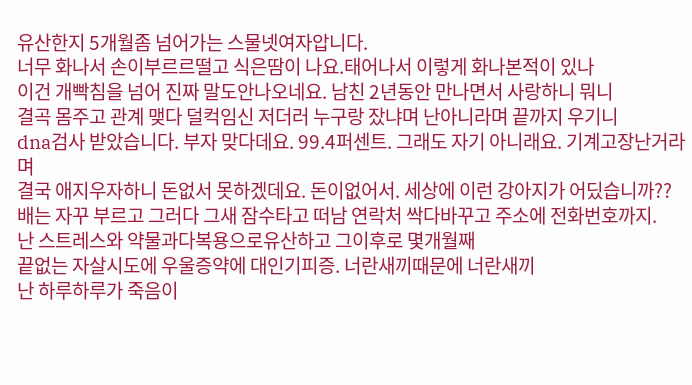유산한지 5개월좀 넘어가는 스물넷여자압니다.
너무 화나서 손이부르르떨고 식은땀이 나요.태어나서 이렇게 화나본적이 있나
이건 개빡침을 넘어 진짜 말도안나오네요. 남친 2년동안 만나면서 사랑하니 뭐니
결곡 몸주고 관계 맺다 덜컥임신 저더러 누구랑 잤냐며 난아니라며 끝까지 우기니
dna검사 받았습니다. 부자 맞다데요. 99.4퍼센트. 그래도 자기 아니래요. 기계고장난거라며
결국 애지우자하니 돈없서 못하겠데요. 돈이없어서. 세상에 이런 강아지가 어딨습니까??
배는 자꾸 부르고 그러다 그새 잠수타고 떠남 연락처 싹다바꾸고 주소에 전화번호까지.
난 스트레스와 약물과다복용으로유산하고 그이후로 몇개월째
끝없는 자살시도에 우울증약에 대인기피증. 너란새끼때문에 너란새끼
난 하루하루가 죽음이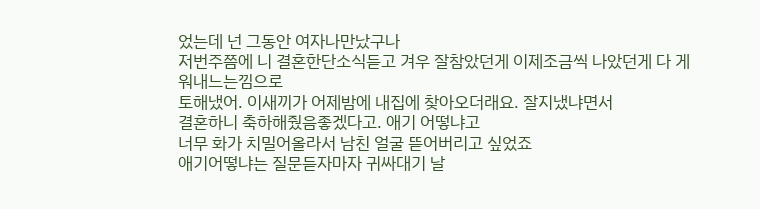었는데 넌 그동안 여자나만났구나
저번주쯤에 니 결혼한단소식듣고 겨우 잘참았던게 이제조금씩 나았던게 다 게워내느는낌으로
토해냈어. 이새끼가 어제밤에 내집에 찾아오더래요. 잘지냈냐면서
결혼하니 축하해줬음좋겠다고. 애기 어떻냐고
너무 화가 치밀어올라서 남친 얼굴 뜯어버리고 싶었죠
애기어떻냐는 질문듣자마자 귀싸대기 날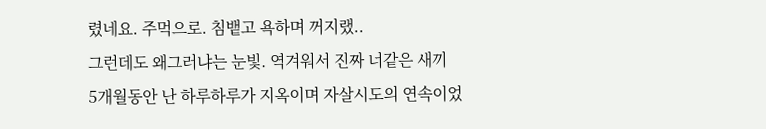렸네요. 주먹으로. 침뱉고 욕하며 꺼지랬..
그런데도 왜그러냐는 눈빛. 역겨워서 진짜 너같은 새끼
5개월동안 난 하루하루가 지옥이며 자살시도의 연속이었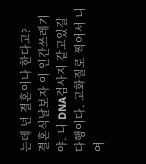는데 넌 결혼이나 한다고?
결혼식날보자 이 인간쓰레기야. 니 DNA검사지 같고있길 다행이다. 고화질로 찍어서 니여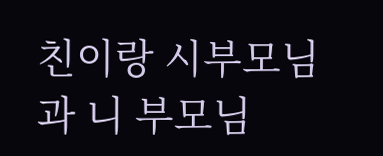친이랑 시부모님과 니 부모님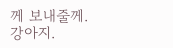께 보내줄께.
강아지.